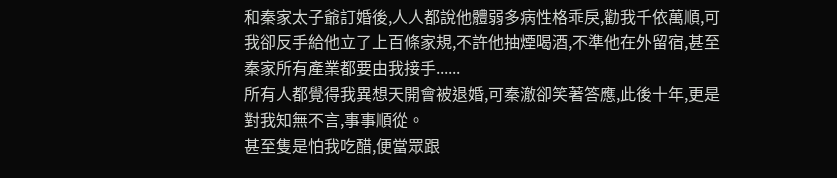和秦家太子爺訂婚後,人人都說他體弱多病性格乖戾,勸我千依萬順,可我卻反手給他立了上百條家規,不許他抽煙喝酒,不準他在外留宿,甚至秦家所有產業都要由我接手......
所有人都覺得我異想天開會被退婚,可秦澈卻笑著答應,此後十年,更是對我知無不言,事事順從。
甚至隻是怕我吃醋,便當眾跟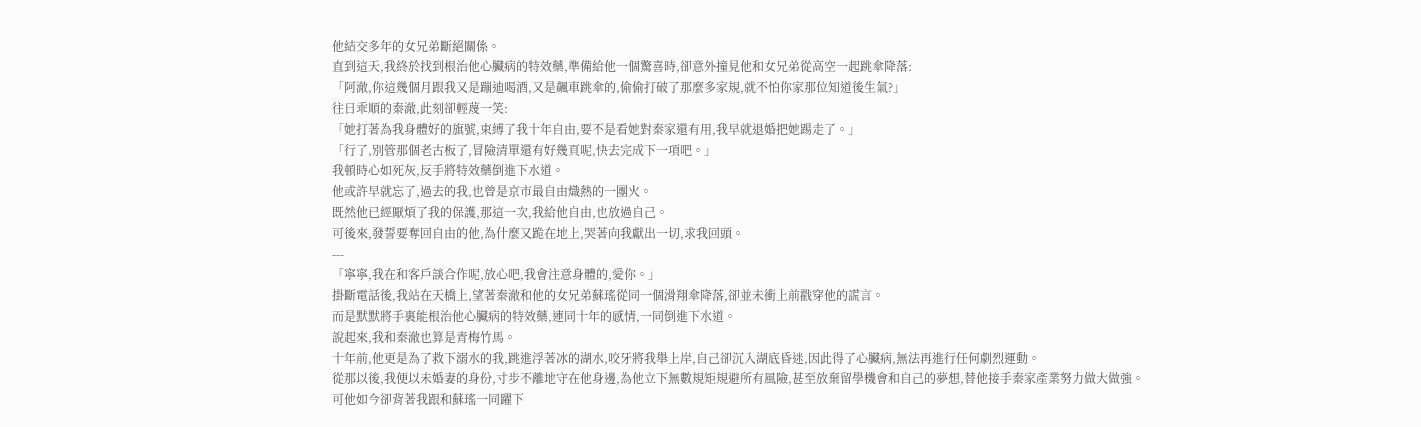他結交多年的女兄弟斷絕關係。
直到這天,我終於找到根治他心臟病的特效藥,準備給他一個驚喜時,卻意外撞見他和女兄弟從高空一起跳傘降落:
「阿澈,你這幾個月跟我又是蹦迪喝酒,又是飆車跳傘的,偷偷打破了那麼多家規,就不怕你家那位知道後生氣?」
往日乖順的秦澈,此刻卻輕蔑一笑:
「她打著為我身體好的旗號,束縛了我十年自由,要不是看她對秦家還有用,我早就退婚把她踢走了。」
「行了,別管那個老古板了,冒險清單還有好幾頁呢,快去完成下一項吧。」
我頓時心如死灰,反手將特效藥倒進下水道。
他或許早就忘了,過去的我,也曾是京市最自由熾熱的一團火。
既然他已經厭煩了我的保護,那這一次,我給他自由,也放過自己。
可後來,發誓要奪回自由的他,為什麼又跪在地上,哭著向我獻出一切,求我回頭。
---
「寧寧,我在和客戶談合作呢,放心吧,我會注意身體的,愛你。」
掛斷電話後,我站在天橋上,望著秦澈和他的女兄弟蘇瑤從同一個滑翔傘降落,卻並未衝上前戳穿他的謊言。
而是默默將手裏能根治他心臟病的特效藥,連同十年的感情,一同倒進下水道。
說起來,我和秦澈也算是青梅竹馬。
十年前,他更是為了救下溺水的我,跳進浮著冰的湖水,咬牙將我舉上岸,自己卻沉入湖底昏迷,因此得了心臟病,無法再進行任何劇烈運動。
從那以後,我便以未婚妻的身份,寸步不離地守在他身邊,為他立下無數規矩規避所有風險,甚至放棄留學機會和自己的夢想,替他接手秦家產業努力做大做強。
可他如今卻背著我跟和蘇瑤一同躍下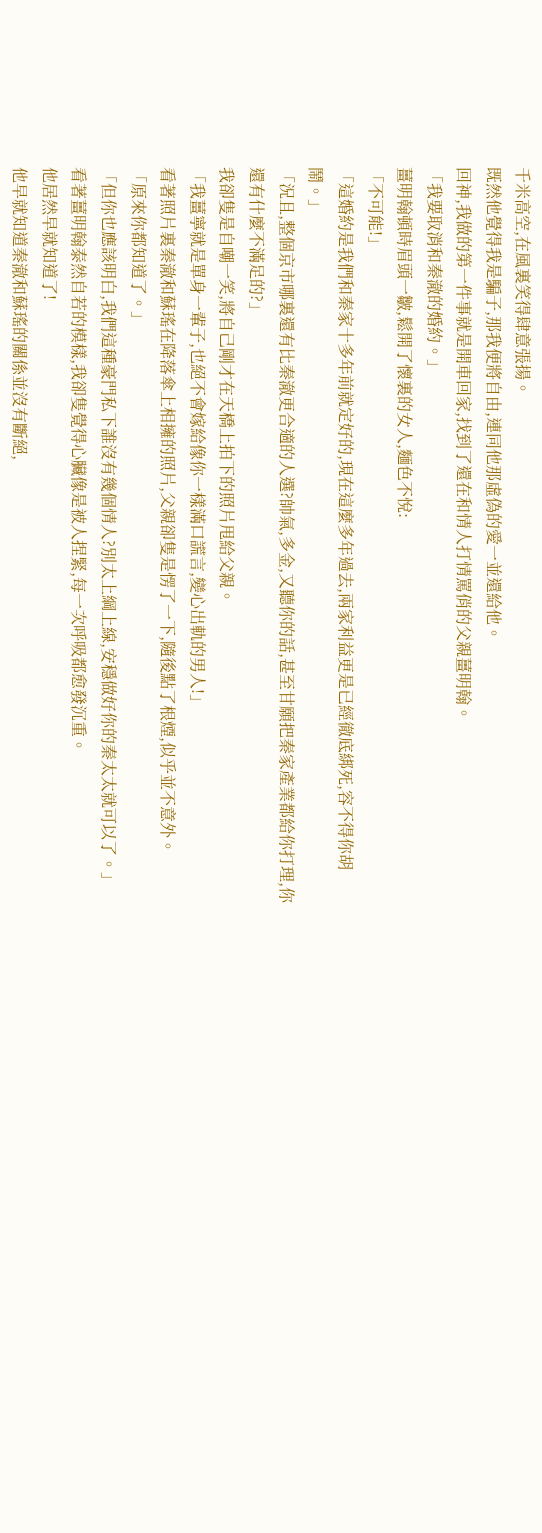千米高空,在風裏笑得肆意張揚。
既然他覺得我是騙子,那我便將自由,連同他那虛偽的愛一並還給他。
回神,我做的第一件事就是開車回家,找到了還在和情人打情罵俏的父親薑明翰。
「我要取消和秦澈的婚約。」
薑明翰頓時眉頭一皺,鬆開了懷裏的女人,麵色不悅:
「不可能!」
「這婚約是我們和秦家十多年前就定好的,現在這麼多年過去,兩家利益更是已經徹底綁死,容不得你胡鬧。」
「況且,整個京市哪裏還有比秦澈更合適的人選?帥氣,多金,又聽你的話,甚至甘願把秦家產業都給你打理,你還有什麼不滿足的?」
我卻隻是自嘲一笑,將自己剛才在天橋上拍下的照片甩給父親。
「我薑寧就是單身一輩子,也絕不會嫁給像你一樣滿口謊言,變心出軌的男人!」
看著照片裏秦澈和蘇瑤在降落傘上相擁的照片,父親卻隻是愣了一下,隨後點了根煙,似乎並不意外。
「原來你都知道了。」
「但你也應該明白,我們這種豪門私下誰沒有幾個情人?別太上綱上線,安穩做好你的秦太太就可以了。」
看著薑明翰泰然自若的模樣,我卻隻覺得心臟像是被人捏緊,每一次呼吸都愈發沉重。
他居然早就知道了!
他早就知道秦澈和蘇瑤的關係並沒有斷絕,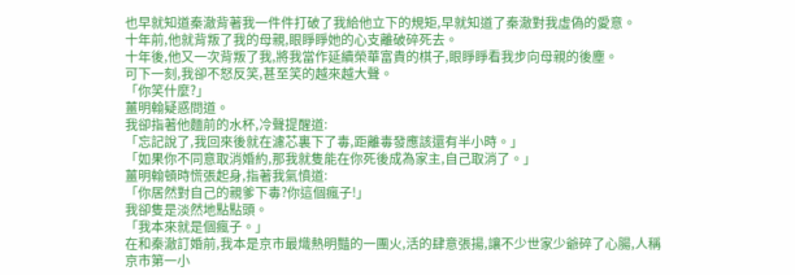也早就知道秦澈背著我一件件打破了我給他立下的規矩,早就知道了秦澈對我虛偽的愛意。
十年前,他就背叛了我的母親,眼睜睜她的心支離破碎死去。
十年後,他又一次背叛了我,將我當作延續榮華富貴的棋子,眼睜睜看我步向母親的後塵。
可下一刻,我卻不怒反笑,甚至笑的越來越大聲。
「你笑什麼?」
薑明翰疑惑問道。
我卻指著他麵前的水杯,冷聲提醒道:
「忘記說了,我回來後就在濾芯裏下了毒,距離毒發應該還有半小時。」
「如果你不同意取消婚約,那我就隻能在你死後成為家主,自己取消了。」
薑明翰頓時慌張起身,指著我氣憤道:
「你居然對自己的親爹下毒?你這個瘋子!」
我卻隻是淡然地點點頭。
「我本來就是個瘋子。」
在和秦澈訂婚前,我本是京市最熾熱明豔的一團火,活的肆意張揚,讓不少世家少爺碎了心腸,人稱京市第一小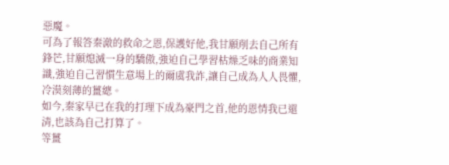惡魔。
可為了報答秦澈的救命之恩,保護好他,我甘願削去自己所有鋒芒,甘願熄滅一身的驕傲,強迫自己學習枯燥乏味的商業知識,強迫自己習慣生意場上的爾虞我詐,讓自己成為人人畏懼,冷漠刻薄的薑總。
如今,秦家早已在我的打理下成為豪門之首,他的恩情我已還清,也該為自己打算了。
等薑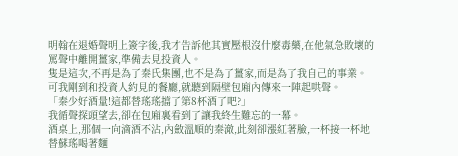明翰在退婚聲明上簽字後,我才告訴他其實壓根沒什麼毒藥,在他氣急敗壞的罵聲中離開薑家,準備去見投資人。
隻是這次,不再是為了秦氏集團,也不是為了薑家,而是為了我自己的事業。
可我剛到和投資人約見的餐廳,就聽到隔壁包廂內傳來一陣起哄聲。
「秦少好酒量!這都替瑤瑤擋了第8杯酒了吧?」
我循聲探頭望去,卻在包廂裏看到了讓我終生難忘的一幕。
酒桌上,那個一向滴酒不沾,內斂溫順的秦澈,此刻卻漲紅著臉,一杯接一杯地替蘇瑤喝著麵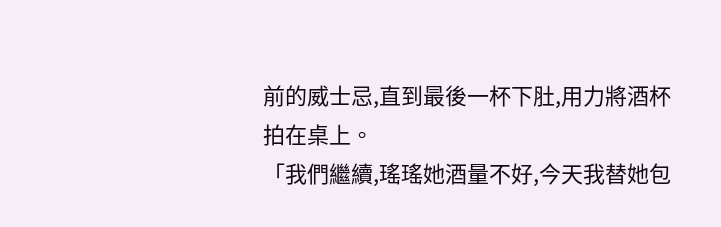前的威士忌,直到最後一杯下肚,用力將酒杯拍在桌上。
「我們繼續,瑤瑤她酒量不好,今天我替她包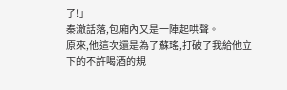了!」
秦澈話落,包廂內又是一陣起哄聲。
原來,他這次還是為了蘇瑤,打破了我給他立下的不許喝酒的規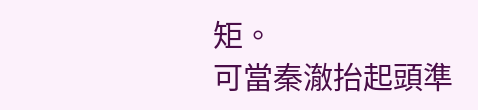矩。
可當秦澈抬起頭準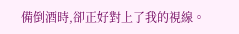備倒酒時,卻正好對上了我的視線。